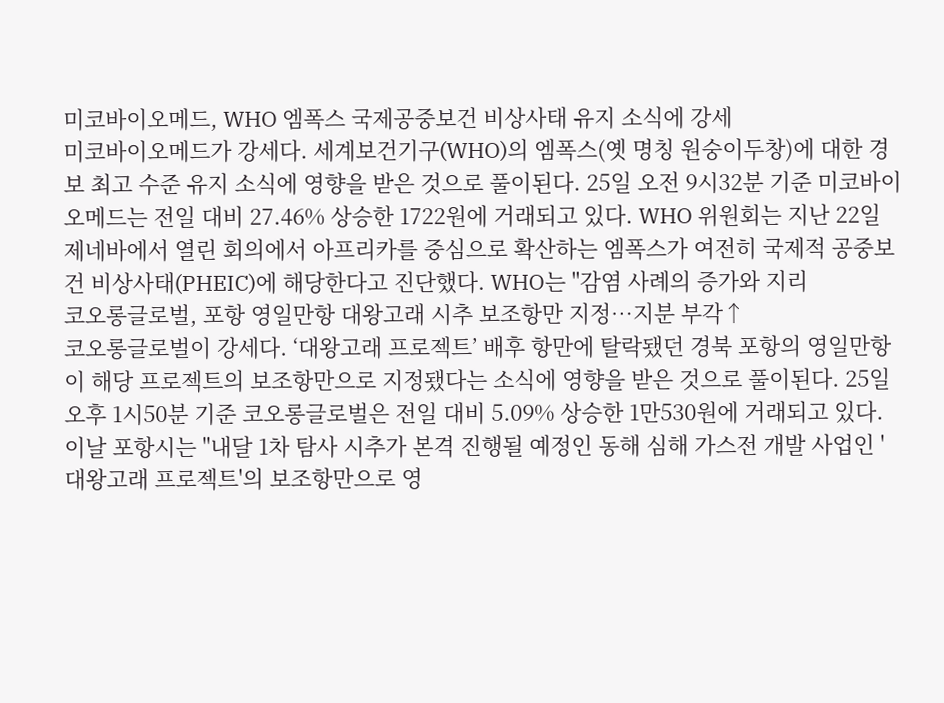미코바이오메드, WHO 엠폭스 국제공중보건 비상사태 유지 소식에 강세
미코바이오메드가 강세다. 세계보건기구(WHO)의 엠폭스(옛 명칭 원숭이두창)에 대한 경보 최고 수준 유지 소식에 영향을 받은 것으로 풀이된다. 25일 오전 9시32분 기준 미코바이오메드는 전일 대비 27.46% 상승한 1722원에 거래되고 있다. WHO 위원회는 지난 22일 제네바에서 열린 회의에서 아프리카를 중심으로 확산하는 엠폭스가 여전히 국제적 공중보건 비상사태(PHEIC)에 해당한다고 진단했다. WHO는 "감염 사례의 증가와 지리
코오롱글로벌, 포항 영일만항 대왕고래 시추 보조항만 지정…지분 부각↑
코오롱글로벌이 강세다. ‘대왕고래 프로젝트’ 배후 항만에 탈락됐던 경북 포항의 영일만항이 해당 프로젝트의 보조항만으로 지정됐다는 소식에 영향을 받은 것으로 풀이된다. 25일 오후 1시50분 기준 코오롱글로벌은 전일 대비 5.09% 상승한 1만530원에 거래되고 있다. 이날 포항시는 "내달 1차 탐사 시추가 본격 진행될 예정인 동해 심해 가스전 개발 사업인 '대왕고래 프로젝트'의 보조항만으로 영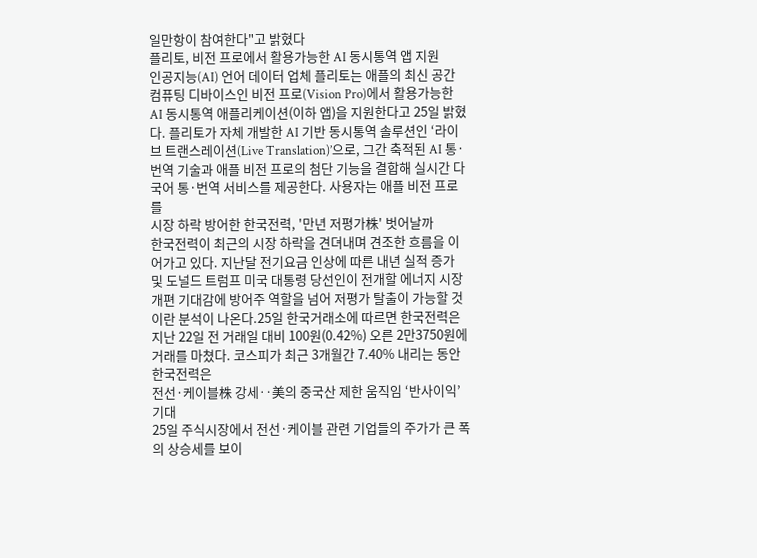일만항이 참여한다"고 밝혔다
플리토, 비전 프로에서 활용가능한 AI 동시통역 앱 지원
인공지능(AI) 언어 데이터 업체 플리토는 애플의 최신 공간 컴퓨팅 디바이스인 비전 프로(Vision Pro)에서 활용가능한 AI 동시통역 애플리케이션(이하 앱)을 지원한다고 25일 밝혔다. 플리토가 자체 개발한 AI 기반 동시통역 솔루션인 ‘라이브 트랜스레이션(Live Translation)’으로, 그간 축적된 AI 통·번역 기술과 애플 비전 프로의 첨단 기능을 결합해 실시간 다국어 통·번역 서비스를 제공한다. 사용자는 애플 비전 프로를
시장 하락 방어한 한국전력, '만년 저평가株' 벗어날까
한국전력이 최근의 시장 하락을 견뎌내며 견조한 흐름을 이어가고 있다. 지난달 전기요금 인상에 따른 내년 실적 증가 및 도널드 트럼프 미국 대통령 당선인이 전개할 에너지 시장 개편 기대감에 방어주 역할을 넘어 저평가 탈출이 가능할 것이란 분석이 나온다.25일 한국거래소에 따르면 한국전력은 지난 22일 전 거래일 대비 100원(0.42%) 오른 2만3750원에 거래를 마쳤다. 코스피가 최근 3개월간 7.40% 내리는 동안 한국전력은
전선·케이블株 강세‥美의 중국산 제한 움직임 ‘반사이익’ 기대
25일 주식시장에서 전선·케이블 관련 기업들의 주가가 큰 폭의 상승세를 보이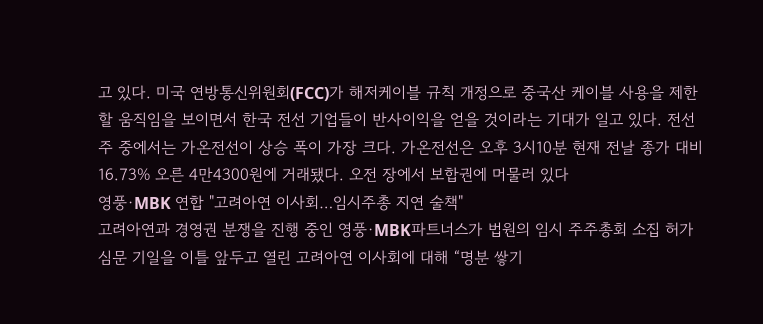고 있다. 미국 연방통신위원회(FCC)가 해저케이블 규칙 개정으로 중국산 케이블 사용을 제한할 움직임을 보이면서 한국 전선 기업들이 반사이익을 얻을 것이라는 기대가 일고 있다. 전선주 중에서는 가온전선이 상승 폭이 가장 크다. 가온전선은 오후 3시10분 현재 전날 종가 대비 16.73% 오른 4만4300원에 거래됐다. 오전 장에서 보합권에 머물러 있다
영풍·MBK 연합 "고려아연 이사회…임시주총 지연 술책"
고려아연과 경영권 분쟁을 진행 중인 영풍·MBK파트너스가 법원의 임시 주주총회 소집 허가 심문 기일을 이틀 앞두고 열린 고려아연 이사회에 대해 “명분 쌓기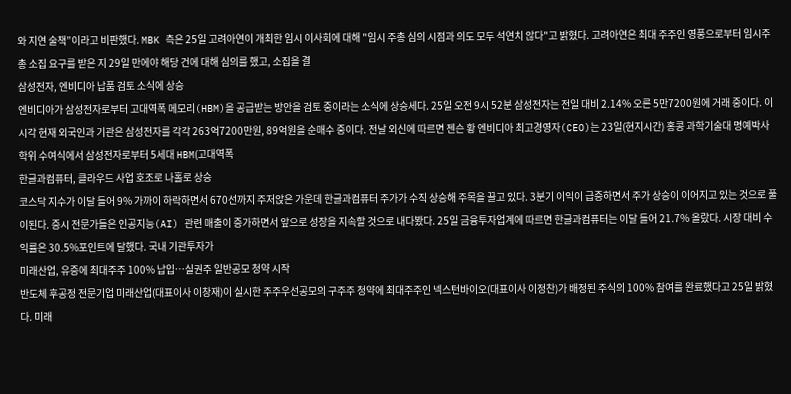와 지연 술책”이라고 비판했다. MBK 측은 25일 고려아연이 개최한 임시 이사회에 대해 "임시 주총 심의 시점과 의도 모두 석연치 않다"고 밝혔다. 고려아연은 최대 주주인 영풍으로부터 임시주총 소집 요구를 받은 지 29일 만에야 해당 건에 대해 심의를 했고, 소집을 결
삼성전자, 엔비디아 납품 검토 소식에 상승
엔비디아가 삼성전자로부터 고대역폭 메모리(HBM)을 공급받는 방안을 검토 중이라는 소식에 상승세다. 25일 오전 9시 52분 삼성전자는 전일 대비 2.14% 오른 5만7200원에 거래 중이다. 이 시각 현재 외국인과 기관은 삼성전자를 각각 263억7200만원, 89억원을 순매수 중이다. 전날 외신에 따르면 젠슨 황 엔비디아 최고경영자(CEO)는 23일(현지시간) 홍콩 과학기술대 명예박사 학위 수여식에서 삼성전자로부터 5세대 HBM(고대역폭
한글과컴퓨터, 클라우드 사업 호조로 나홀로 상승
코스닥 지수가 이달 들어 9% 가까이 하락하면서 670선까지 주저앉은 가운데 한글과컴퓨터 주가가 수직 상승해 주목을 끌고 있다. 3분기 이익이 급증하면서 주가 상승이 이어지고 있는 것으로 풀이된다. 증시 전문가들은 인공지능(AI) 관련 매출이 증가하면서 앞으로 성장을 지속할 것으로 내다봤다. 25일 금융투자업계에 따르면 한글과컴퓨터는 이달 들어 21.7% 올랐다. 시장 대비 수익률은 30.5%포인트에 달했다. 국내 기관투자가
미래산업, 유증에 최대주주 100% 납입…실권주 일반공모 청약 시작
반도체 후공정 전문기업 미래산업(대표이사 이창재)이 실시한 주주우선공모의 구주주 청약에 최대주주인 넥스턴바이오(대표이사 이정찬)가 배정된 주식의 100% 참여를 완료했다고 25일 밝혔다. 미래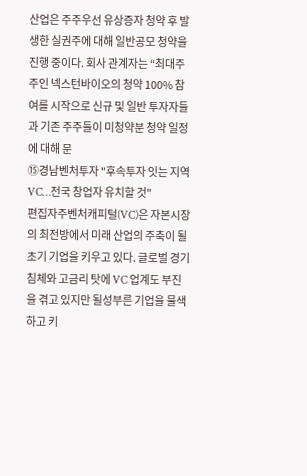산업은 주주우선 유상증자 청약 후 발생한 실권주에 대해 일반공모 청약을 진행 중이다. 회사 관계자는 “최대주주인 넥스턴바이오의 청약 100% 참여를 시작으로 신규 및 일반 투자자들과 기존 주주들이 미청약분 청약 일정에 대해 문
⑮경남벤처투자 "후속투자 잇는 지역VC…전국 창업자 유치할 것"
편집자주벤처캐피털(VC)은 자본시장의 최전방에서 미래 산업의 주축이 될 초기 기업을 키우고 있다. 글로벌 경기 침체와 고금리 탓에 VC 업계도 부진을 겪고 있지만 될성부른 기업을 물색하고 키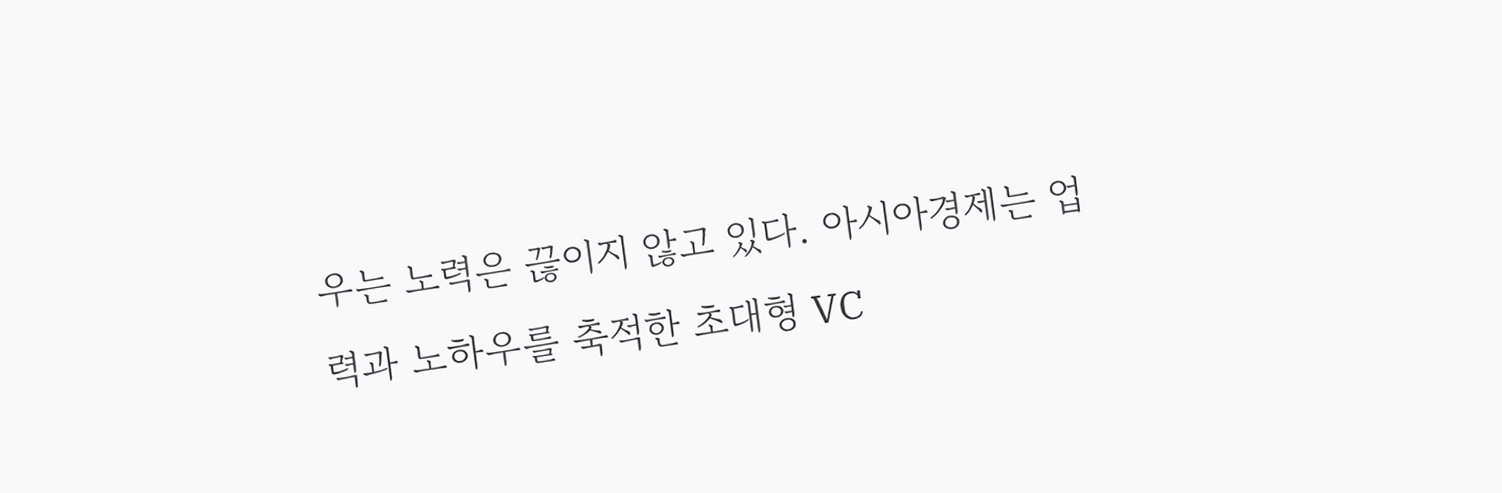우는 노력은 끊이지 않고 있다. 아시아경제는 업력과 노하우를 축적한 초대형 VC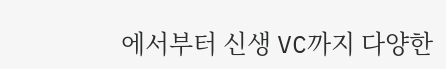에서부터 신생 VC까지 다양한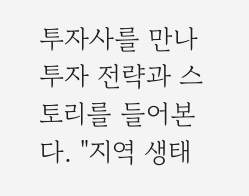투자사를 만나 투자 전략과 스토리를 들어본다. "지역 생태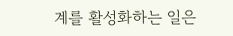계를 활성화하는 일은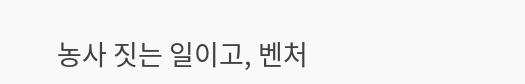농사 짓는 일이고, 벤처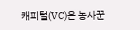캐피털(VC)은 농사꾼